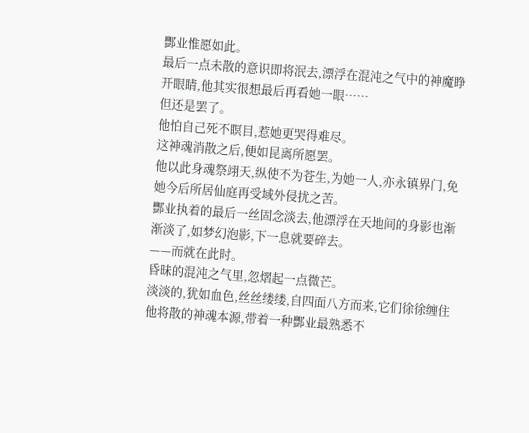酆业惟愿如此。
最后一点未散的意识即将泯去,漂浮在混沌之气中的神魔睁开眼睛,他其实很想最后再看她一眼……
但还是罢了。
他怕自己死不瞑目,惹她更哭得难尽。
这神魂消散之后,便如昆离所愿罢。
他以此身魂祭翊天,纵使不为苍生,为她一人,亦永镇界门,免她今后所居仙庭再受域外侵扰之苦。
酆业执着的最后一丝固念淡去,他漂浮在天地间的身影也渐渐淡了,如梦幻泡影,下一息就要碎去。
——而就在此时。
昏昧的混沌之气里,忽熠起一点微芒。
淡淡的,犹如血色,丝丝缕缕,自四面八方而来,它们徐徐缠住他将散的神魂本源,带着一种酆业最熟悉不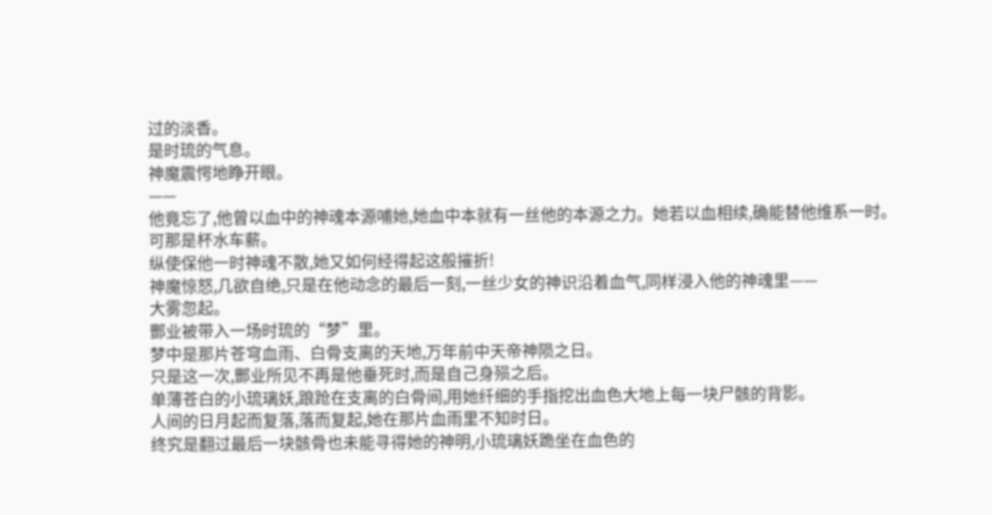过的淡香。
是时琉的气息。
神魔震愕地睁开眼。
——
他竟忘了,他曾以血中的神魂本源哺她,她血中本就有一丝他的本源之力。她若以血相续,确能替他维系一时。
可那是杯水车薪。
纵使保他一时神魂不散,她又如何经得起这般摧折!
神魔惊怒,几欲自绝,只是在他动念的最后一刻,一丝少女的神识沿着血气,同样浸入他的神魂里——
大雾忽起。
酆业被带入一场时琉的“梦”里。
梦中是那片苍穹血雨、白骨支离的天地,万年前中天帝神陨之日。
只是这一次,酆业所见不再是他垂死时,而是自己身殒之后。
单薄苍白的小琉璃妖,踉跄在支离的白骨间,用她纤细的手指挖出血色大地上每一块尸骸的背影。
人间的日月起而复落,落而复起,她在那片血雨里不知时日。
终究是翻过最后一块骸骨也未能寻得她的神明,小琉璃妖跪坐在血色的